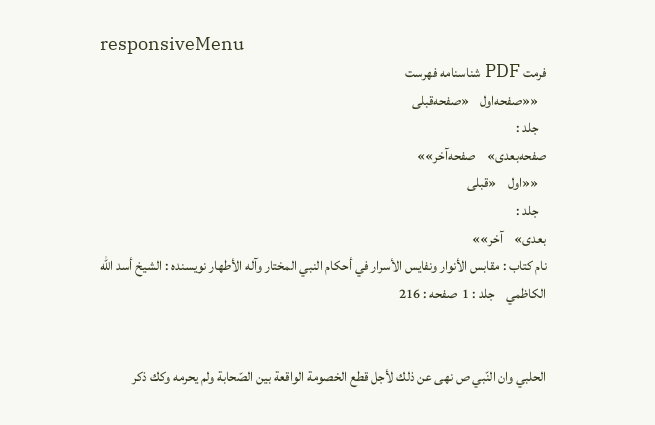responsiveMenu
فرمت PDF شناسنامه فهرست
   ««صفحه‌اول    «صفحه‌قبلی
   جلد :
صفحه‌بعدی»    صفحه‌آخر»»
   ««اول    «قبلی
   جلد :
بعدی»    آخر»»
نام کتاب : مقابس الأنوار ونفايس الأسرار في أحكام النبي المختار وآله الأطهار نویسنده : الشيخ أسد الله الكاظمي    جلد : 1  صفحه : 216


الحلبي وان النّبي ص نهى عن ذلك لأجل قطع الخصومة الواقعة بين الصّحابة ولم يحرمه وكك ذكر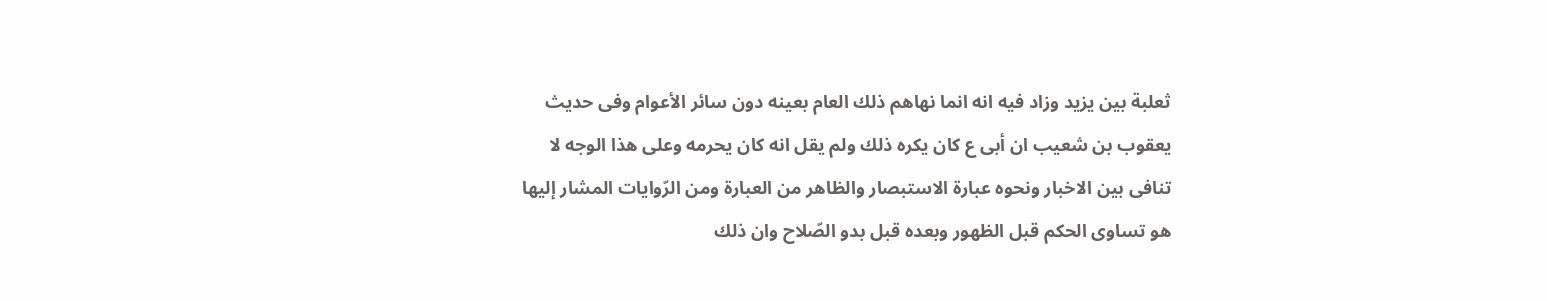ثعلبة بين يزيد وزاد فيه انه انما نهاهم ذلك العام بعينه دون سائر الأعوام وفى حديث يعقوب بن شعيب ان أبى ع كان يكره ذلك ولم يقل انه كان يحرمه وعلى هذا الوجه لا تنافى بين الاخبار ونحوه عبارة الاستبصار والظاهر من العبارة ومن الرّوايات المشار إليها هو تساوى الحكم قبل الظهور وبعده قبل بدو الصّلاح وان ذلك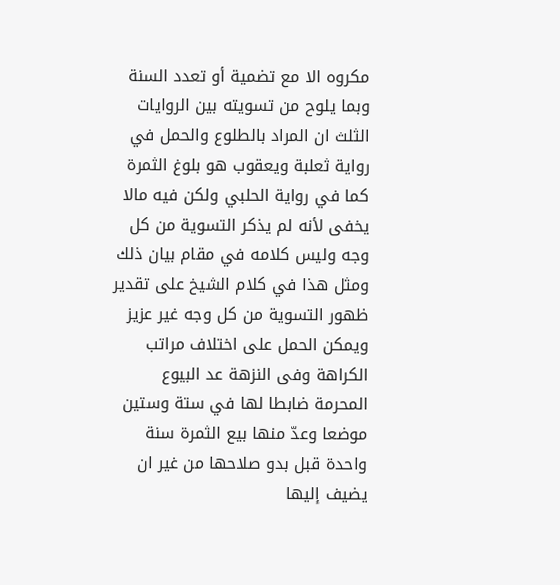مكروه الا مع تضمية أو تعدد السنة وبما يلوح من تسويته بين الروايات الثلث ان المراد بالطلوع والحمل في رواية ثعلبة ويعقوب هو بلوغ الثمرة كما في رواية الحلبي ولكن فيه مالا يخفى لأنه لم يذكر التسوية من كل وجه وليس كلامه في مقام بيان ذلك ومثل هذا في كلام الشيخ على تقدير ظهور التسوية من كل وجه غير عزيز ويمكن الحمل على اختلاف مراتب الكراهة وفى النزهة عد البيوع المحرمة ضابطا لها في ستة وستين موضعا وعدّ منها بيع الثمرة سنة واحدة قبل بدو صلاحها من غير ان يضيف إليها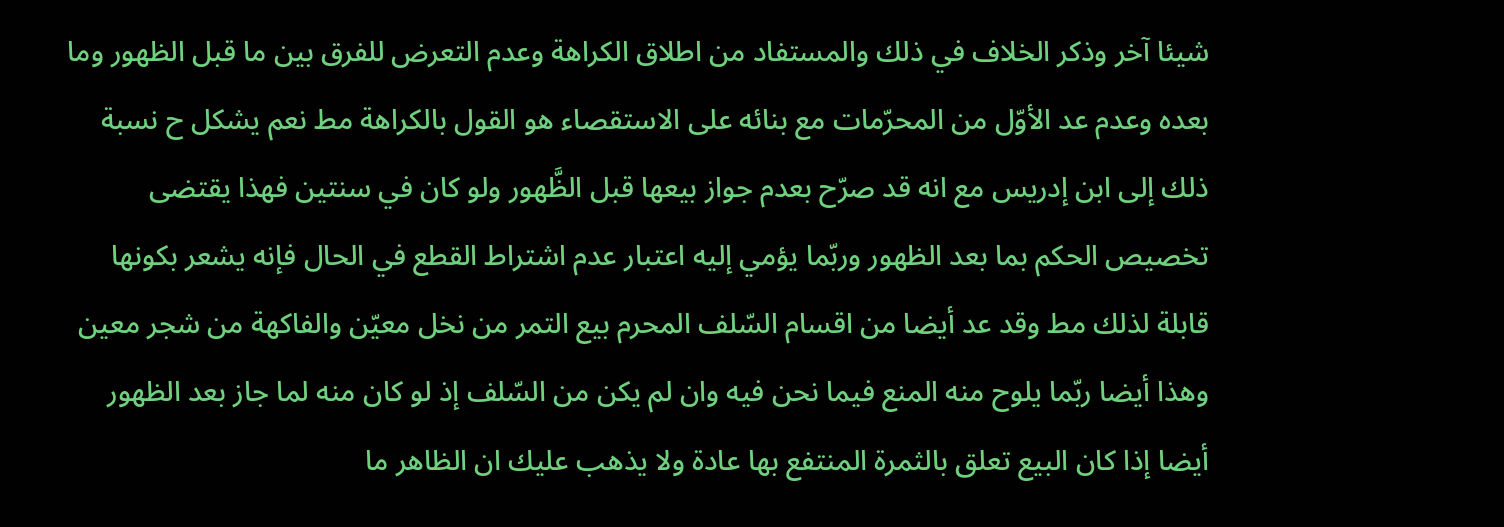شيئا آخر وذكر الخلاف في ذلك والمستفاد من اطلاق الكراهة وعدم التعرض للفرق بين ما قبل الظهور وما بعده وعدم عد الأوّل من المحرّمات مع بنائه على الاستقصاء هو القول بالكراهة مط نعم يشكل ح نسبة ذلك إلى ابن إدريس مع انه قد صرّح بعدم جواز بيعها قبل الظَّهور ولو كان في سنتين فهذا يقتضى تخصيص الحكم بما بعد الظهور وربّما يؤمي إليه اعتبار عدم اشتراط القطع في الحال فإنه يشعر بكونها قابلة لذلك مط وقد عد أيضا من اقسام السّلف المحرم بيع التمر من نخل معيّن والفاكهة من شجر معين وهذا أيضا ربّما يلوح منه المنع فيما نحن فيه وان لم يكن من السّلف إذ لو كان منه لما جاز بعد الظهور أيضا إذا كان البيع تعلق بالثمرة المنتفع بها عادة ولا يذهب عليك ان الظاهر ما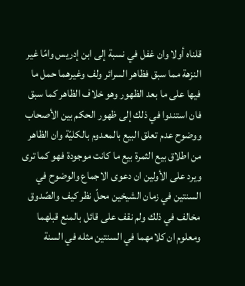قلناه أولا وان غفل في نسبة إلى ابن إدريس وامّا غير النزهة مما سبق فظاهر السرائر ولف وغيرهما حمل ما فيها على ما بعد الظهور وهو خلاف الظاهر كما سبق فان استندوا في ذلك إلى ظهور الحكم بين الأصحاب ووضوح عدم تعلق البيع بالمعدوم بالكليّة وان الظاهر من اطلاق بيع الثمرة بيع ما كانت موجودة فهو كما ترى ويرد على الأولين ان دعوى الاجماع والوضوح في السنتين في زمان الشيخين محلّ نظر كيف والصّدوق مخالف في ذلك ولم نقف على قائل بالمنع قبلهما ومعلوم ان كلامهما في السنتين مثله في السنة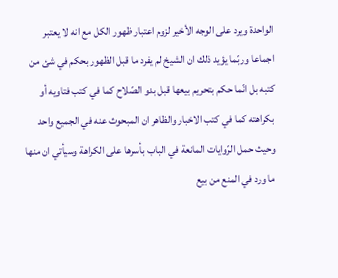الواحدة ويرد على الوجه الأخير لزوم اعتبار ظهور الكل مع انه لا يعتبر اجماعا وربّما يؤيد ذلك ان الشيخ لم يفرد ما قبل الظهور بحكم في شئ من كتبه بل انّما حكم بتحريم بيعها قبل بدو الصّلاح كما في كتب فتاويه أو بكراهته كما في كتب الاخبار والظاهر ان المبحوث عنه في الجميع واحد وحيث حمل الرّوايات المانعة في الباب بأسرها على الكراهة وسيأتي ان منها ما ورد في المنع من بيع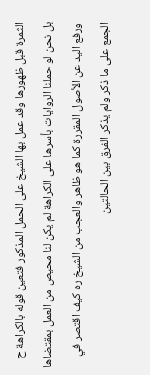الثمرة قبل ظهورها وقد عمل بها الشيخ على الحمل المذكور فتعين قوله بالكراهة ح بل نحن لو حملنا الروايات بأسرها على الكراهة لم يكن لنا محيص من العمل بمقتضاها ورفع اليد عن الأصول المقررة كما هو ظاهر والعجب من الشيخ ره كيف اقتصر في الجمع على ما ذكر ولم يذكر الفرق بين الحالتين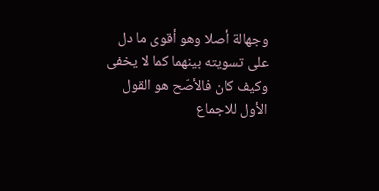وجهالة أصلا وهو أقوى ما دل على تسويته بينهما كما لا يخفى وكيف كان فالأصّح هو القول الأول للاجماع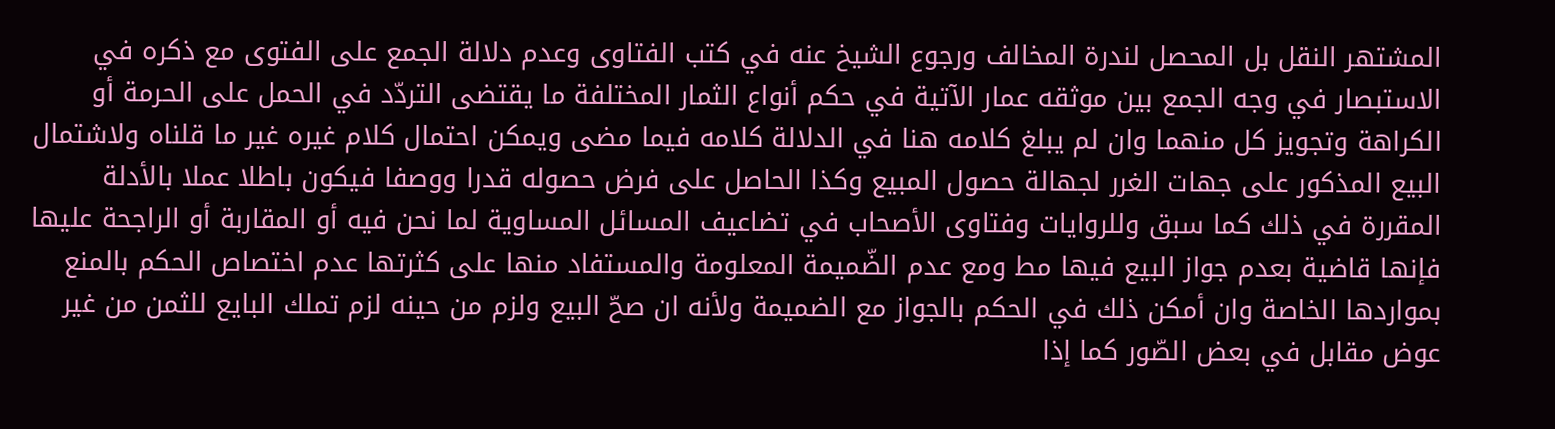المشتهر النقل بل المحصل لندرة المخالف ورجوع الشيخ عنه في كتب الفتاوى وعدم دلالة الجمع على الفتوى مع ذكره في الاستبصار في وجه الجمع بين موثقه عمار الآتية في حكم أنواع الثمار المختلفة ما يقتضى التردّد في الحمل على الحرمة أو الكراهة وتجويز كل منهما وان لم يبلغ كلامه هنا في الدلالة كلامه فيما مضى ويمكن احتمال كلام غيره غير ما قلناه ولاشتمال البيع المذكور على جهات الغرر لجهالة حصول المبيع وكذا الحاصل على فرض حصوله قدرا ووصفا فيكون باطلا عملا بالأدلة المقررة في ذلك كما سبق وللروايات وفتاوى الأصحاب في تضاعيف المسائل المساوية لما نحن فيه أو المقاربة أو الراجحة عليها فإنها قاضية بعدم جواز البيع فيها مط ومع عدم الضّميمة المعلومة والمستفاد منها على كثرتها عدم اختصاص الحكم بالمنع بمواردها الخاصة وان أمكن ذلك في الحكم بالجواز مع الضميمة ولأنه ان صحّ البيع ولزم من حينه لزم تملك البايع للثمن من غير عوض مقابل في بعض الصّور كما إذا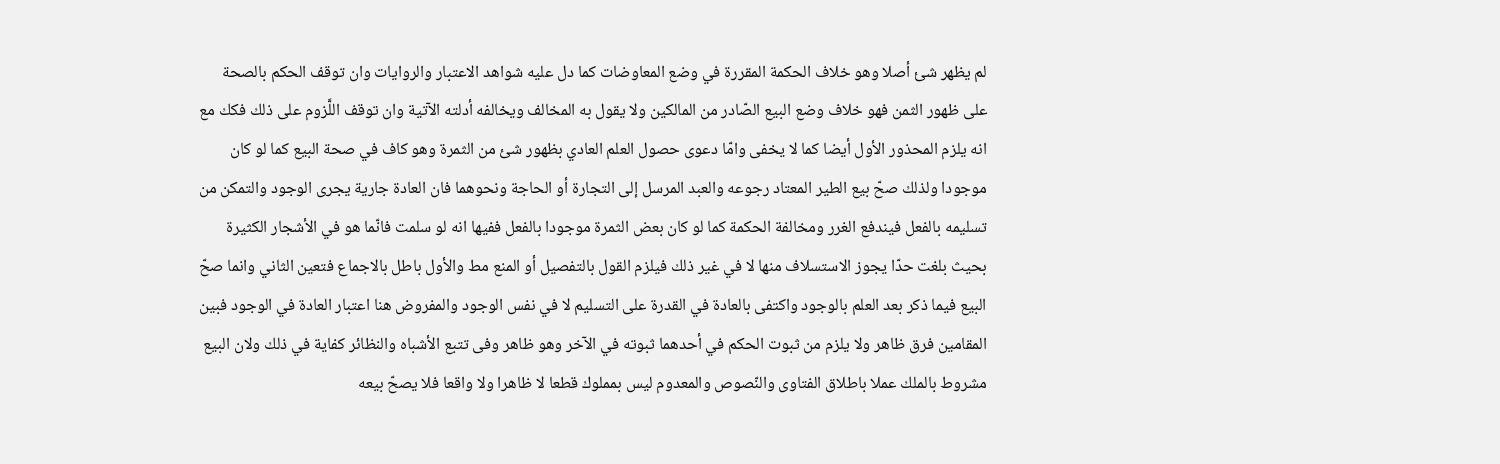لم يظهر شئ أصلا وهو خلاف الحكمة المقررة في وضع المعاوضات كما دل عليه شواهد الاعتبار والروايات وان توقف الحكم بالصحة على ظهور الثمن فهو خلاف وضع البيع الصّادر من المالكين ولا يقول به المخالف ويخالفه أدلته الآتية وان توقف اللَّزوم على ذلك فكك مع انه يلزم المحذور الأول أيضا كما لا يخفى وامّا دعوى حصول العلم العادي بظهور شئ من الثمرة وهو كاف في صحة البيع كما لو كان موجودا ولذلك صحّ بيع الطير المعتاد رجوعه والعبد المرسل إلى التجارة أو الحاجة ونحوهما فان العادة جارية يجرى الوجود والتمكن من تسليمه بالفعل فيندفع الغرر ومخالفة الحكمة كما لو كان بعض الثمرة موجودا بالفعل ففيها انه لو سلمت فانّما هو في الأشجار الكثيرة بحيث بلغت حدّا يجوز الاستسلاف منها لا في غير ذلك فيلزم القول بالتفصيل أو المنع مط والأول باطل بالاجماع فتعين الثاني وانما صحّ البيع فيما ذكر بعد العلم بالوجود واكتفى بالعادة في القدرة على التسليم لا في نفس الوجود والمفروض هنا اعتبار العادة في الوجود فبين المقامين فرق ظاهر ولا يلزم من ثبوت الحكم في أحدهما ثبوته في الآخر وهو ظاهر وفى تتبع الأشباه والنظائر كفاية في ذلك ولان البيع مشروط بالملك عملا باطلاق الفتاوى والنّصوص والمعدوم ليس بمملوك قطعا لا ظاهرا ولا واقعا فلا يصحّ بيعه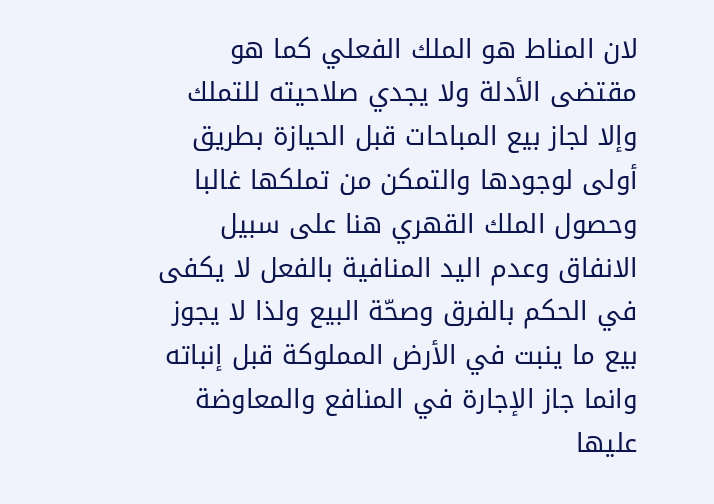لان المناط هو الملك الفعلي كما هو مقتضى الأدلة ولا يجدي صلاحيته للتملك وإلا لجاز بيع المباحات قبل الحيازة بطريق أولى لوجودها والتمكن من تملكها غالبا وحصول الملك القهري هنا على سبيل الانفاق وعدم اليد المنافية بالفعل لا يكفى في الحكم بالفرق وصحّة البيع ولذا لا يجوز بيع ما ينبت في الأرض المملوكة قبل إنباته وانما جاز الإجارة في المنافع والمعاوضة عليها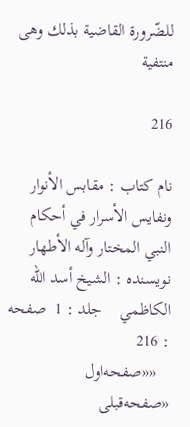للضّرورة القاضية بذلك وهى منتفية

216

نام کتاب : مقابس الأنوار ونفايس الأسرار في أحكام النبي المختار وآله الأطهار نویسنده : الشيخ أسد الله الكاظمي    جلد : 1  صفحه : 216
   ««صفحه‌اول    «صفحه‌قبلی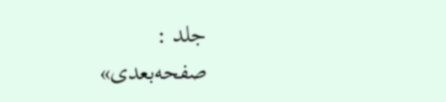جلد :
صفحه‌بعدی»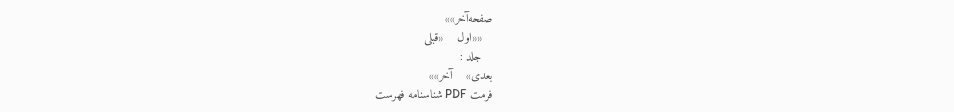صفحه‌آخر»»
   ««اول    «قبلی
   جلد :
بعدی»    آخر»»
فرمت PDF شناسنامه فهرست